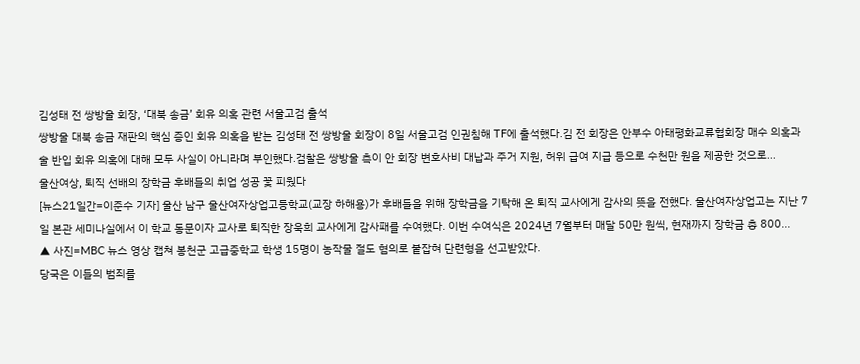김성태 전 쌍방울 회장, ‘대북 송금’ 회유 의혹 관련 서울고검 출석
쌍방울 대북 송금 재판의 핵심 증인 회유 의혹을 받는 김성태 전 쌍방울 회장이 8일 서울고검 인권침해 TF에 출석했다.김 전 회장은 안부수 아태평화교류협회장 매수 의혹과 술 반입 회유 의혹에 대해 모두 사실이 아니라며 부인했다.검찰은 쌍방울 측이 안 회장 변호사비 대납과 주거 지원, 허위 급여 지급 등으로 수천만 원을 제공한 것으로...
울산여상, 퇴직 선배의 장학금 후배들의 취업 성공 꽃 피웠다
[뉴스21일간=이준수 기자] 울산 남구 울산여자상업고등학교(교장 하해용)가 후배들을 위해 장학금을 기탁해 온 퇴직 교사에게 감사의 뜻을 전했다. 울산여자상업고는 지난 7일 본관 세미나실에서 이 학교 동문이자 교사로 퇴직한 장욱희 교사에게 감사패를 수여했다. 이번 수여식은 2024년 7월부터 매달 50만 원씩, 현재까지 장학금 총 800...
▲ 사진=MBC 뉴스 영상 캡쳐 봉천군 고급중학교 학생 15명이 농작물 절도 혐의로 붙잡혀 단련형을 선고받았다.
당국은 이들의 범죄를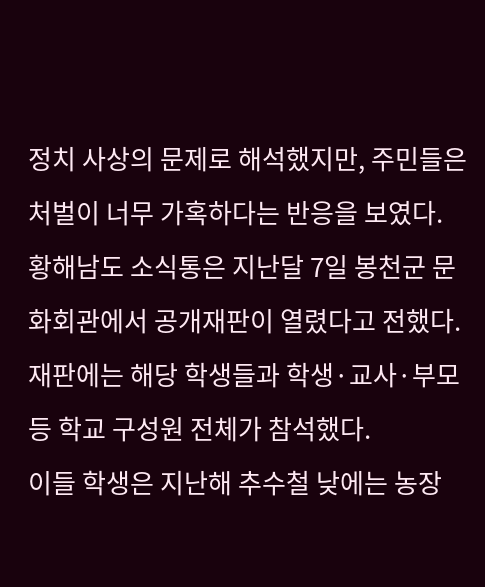정치 사상의 문제로 해석했지만, 주민들은 처벌이 너무 가혹하다는 반응을 보였다.
황해남도 소식통은 지난달 7일 봉천군 문화회관에서 공개재판이 열렸다고 전했다.
재판에는 해당 학생들과 학생·교사·부모 등 학교 구성원 전체가 참석했다.
이들 학생은 지난해 추수철 낮에는 농장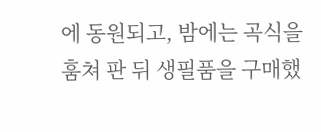에 동원되고, 밤에는 곡식을 훔쳐 판 뒤 생필품을 구매했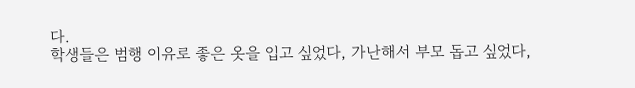다.
학생들은 범행 이유로 좋은 옷을 입고 싶었다, 가난해서 부모 돕고 싶었다,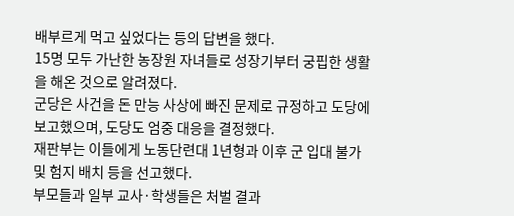배부르게 먹고 싶었다는 등의 답변을 했다.
15명 모두 가난한 농장원 자녀들로 성장기부터 궁핍한 생활을 해온 것으로 알려졌다.
군당은 사건을 돈 만능 사상에 빠진 문제로 규정하고 도당에 보고했으며, 도당도 엄중 대응을 결정했다.
재판부는 이들에게 노동단련대 1년형과 이후 군 입대 불가 및 험지 배치 등을 선고했다.
부모들과 일부 교사·학생들은 처벌 결과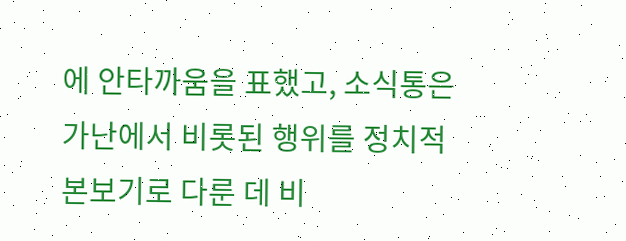에 안타까움을 표했고, 소식통은 가난에서 비롯된 행위를 정치적 본보기로 다룬 데 비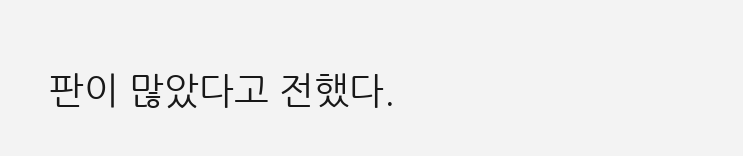판이 많았다고 전했다.